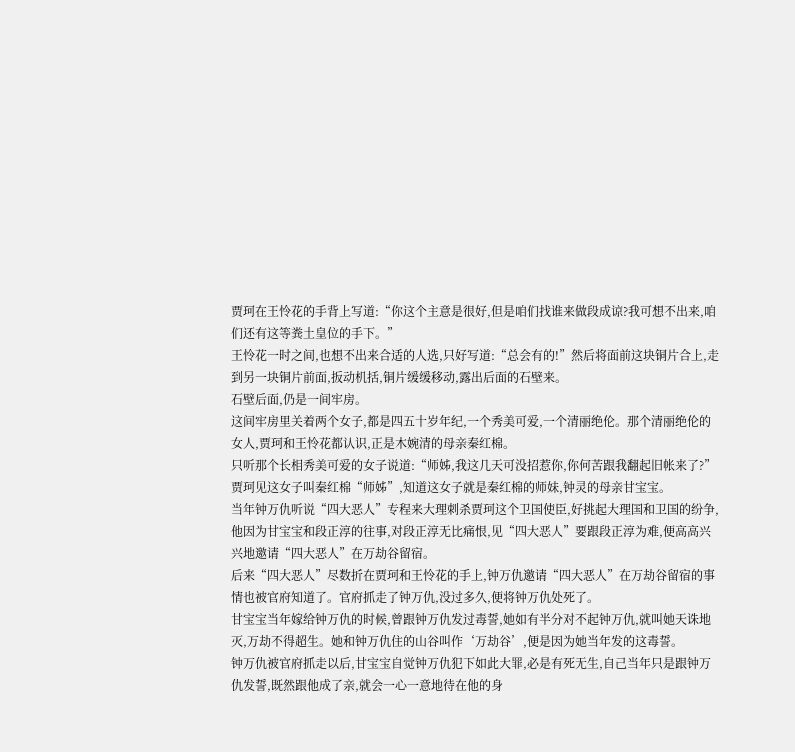贾珂在王怜花的手背上写道:“你这个主意是很好,但是咱们找谁来做段成谅?我可想不出来,咱们还有这等粪土皇位的手下。”
王怜花一时之间,也想不出来合适的人选,只好写道:“总会有的!”然后将面前这块铜片合上,走到另一块铜片前面,扳动机括,铜片缓缓移动,露出后面的石壁来。
石壁后面,仍是一间牢房。
这间牢房里关着两个女子,都是四五十岁年纪,一个秀美可爱,一个清丽绝伦。那个清丽绝伦的女人,贾珂和王怜花都认识,正是木婉清的母亲秦红棉。
只听那个长相秀美可爱的女子说道:“师姊,我这几天可没招惹你,你何苦跟我翻起旧帐来了?”
贾珂见这女子叫秦红棉“师姊”,知道这女子就是秦红棉的师妹,钟灵的母亲甘宝宝。
当年钟万仇听说“四大恶人”专程来大理刺杀贾珂这个卫国使臣,好挑起大理国和卫国的纷争,他因为甘宝宝和段正淳的往事,对段正淳无比痛恨,见“四大恶人”要跟段正淳为难,便高高兴兴地邀请“四大恶人”在万劫谷留宿。
后来“四大恶人”尽数折在贾珂和王怜花的手上,钟万仇邀请“四大恶人”在万劫谷留宿的事情也被官府知道了。官府抓走了钟万仇,没过多久,便将钟万仇处死了。
甘宝宝当年嫁给钟万仇的时候,曾跟钟万仇发过毒誓,她如有半分对不起钟万仇,就叫她天诛地灭,万劫不得超生。她和钟万仇住的山谷叫作‘万劫谷’,便是因为她当年发的这毒誓。
钟万仇被官府抓走以后,甘宝宝自觉钟万仇犯下如此大罪,必是有死无生,自己当年只是跟钟万仇发誓,既然跟他成了亲,就会一心一意地待在他的身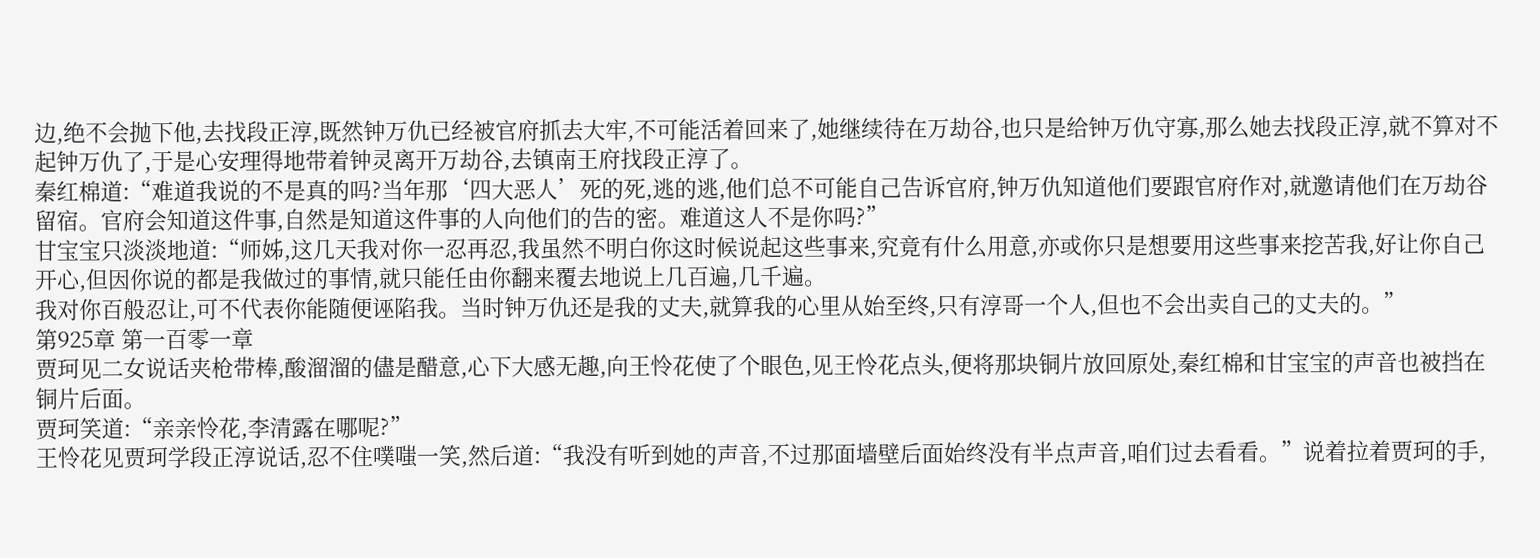边,绝不会抛下他,去找段正淳,既然钟万仇已经被官府抓去大牢,不可能活着回来了,她继续待在万劫谷,也只是给钟万仇守寡,那么她去找段正淳,就不算对不起钟万仇了,于是心安理得地带着钟灵离开万劫谷,去镇南王府找段正淳了。
秦红棉道:“难道我说的不是真的吗?当年那‘四大恶人’死的死,逃的逃,他们总不可能自己告诉官府,钟万仇知道他们要跟官府作对,就邀请他们在万劫谷留宿。官府会知道这件事,自然是知道这件事的人向他们的告的密。难道这人不是你吗?”
甘宝宝只淡淡地道:“师姊,这几天我对你一忍再忍,我虽然不明白你这时候说起这些事来,究竟有什么用意,亦或你只是想要用这些事来挖苦我,好让你自己开心,但因你说的都是我做过的事情,就只能任由你翻来覆去地说上几百遍,几千遍。
我对你百般忍让,可不代表你能随便诬陷我。当时钟万仇还是我的丈夫,就算我的心里从始至终,只有淳哥一个人,但也不会出卖自己的丈夫的。”
第925章 第一百零一章
贾珂见二女说话夹枪带棒,酸溜溜的儘是醋意,心下大感无趣,向王怜花使了个眼色,见王怜花点头,便将那块铜片放回原处,秦红棉和甘宝宝的声音也被挡在铜片后面。
贾珂笑道:“亲亲怜花,李清露在哪呢?”
王怜花见贾珂学段正淳说话,忍不住噗嗤一笑,然后道:“我没有听到她的声音,不过那面墙壁后面始终没有半点声音,咱们过去看看。”说着拉着贾珂的手,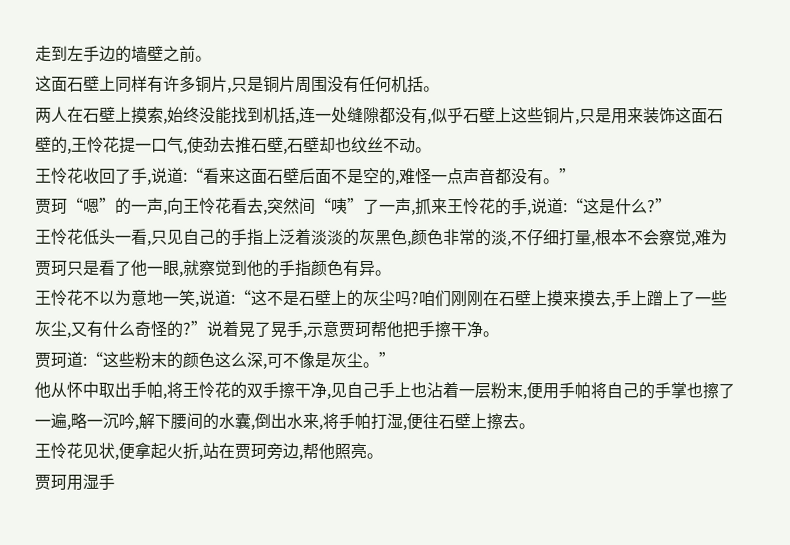走到左手边的墙壁之前。
这面石壁上同样有许多铜片,只是铜片周围没有任何机括。
两人在石壁上摸索,始终没能找到机括,连一处缝隙都没有,似乎石壁上这些铜片,只是用来装饰这面石壁的,王怜花提一口气,使劲去推石壁,石壁却也纹丝不动。
王怜花收回了手,说道:“看来这面石壁后面不是空的,难怪一点声音都没有。”
贾珂“嗯”的一声,向王怜花看去,突然间“咦”了一声,抓来王怜花的手,说道:“这是什么?”
王怜花低头一看,只见自己的手指上泛着淡淡的灰黑色,颜色非常的淡,不仔细打量,根本不会察觉,难为贾珂只是看了他一眼,就察觉到他的手指颜色有异。
王怜花不以为意地一笑,说道:“这不是石壁上的灰尘吗?咱们刚刚在石壁上摸来摸去,手上蹭上了一些灰尘,又有什么奇怪的?”说着晃了晃手,示意贾珂帮他把手擦干净。
贾珂道:“这些粉末的颜色这么深,可不像是灰尘。”
他从怀中取出手帕,将王怜花的双手擦干净,见自己手上也沾着一层粉末,便用手帕将自己的手掌也擦了一遍,略一沉吟,解下腰间的水囊,倒出水来,将手帕打湿,便往石壁上擦去。
王怜花见状,便拿起火折,站在贾珂旁边,帮他照亮。
贾珂用湿手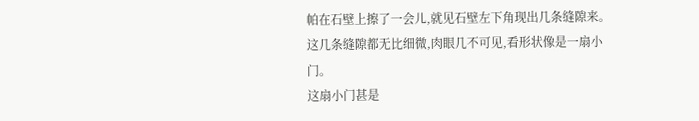帕在石壁上擦了一会儿,就见石壁左下角现出几条缝隙来。这几条缝隙都无比细微,肉眼几不可见,看形状像是一扇小门。
这扇小门甚是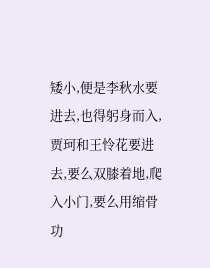矮小,便是李秋水要进去,也得躬身而入,贾珂和王怜花要进去,要么双膝着地,爬入小门,要么用缩骨功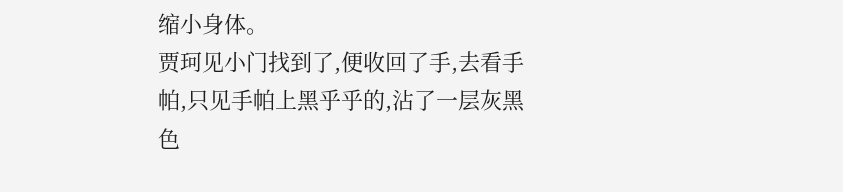缩小身体。
贾珂见小门找到了,便收回了手,去看手帕,只见手帕上黑乎乎的,沾了一层灰黑色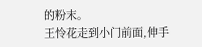的粉末。
王怜花走到小门前面,伸手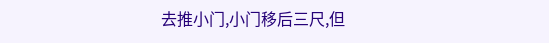去推小门,小门移后三尺,但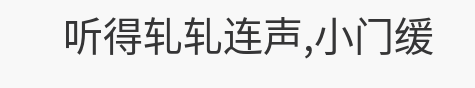听得轧轧连声,小门缓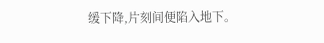缓下降,片刻间便陷入地下。